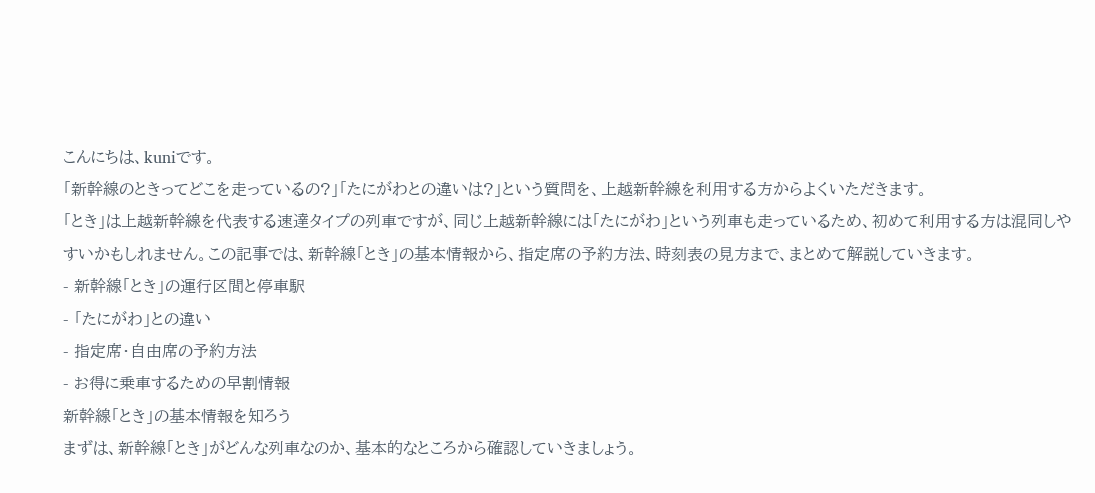こんにちは、kuniです。
「新幹線のときってどこを走っているの?」「たにがわとの違いは?」という質問を、上越新幹線を利用する方からよくいただきます。
「とき」は上越新幹線を代表する速達タイプの列車ですが、同じ上越新幹線には「たにがわ」という列車も走っているため、初めて利用する方は混同しやすいかもしれません。この記事では、新幹線「とき」の基本情報から、指定席の予約方法、時刻表の見方まで、まとめて解説していきます。
- 新幹線「とき」の運行区間と停車駅
- 「たにがわ」との違い
- 指定席・自由席の予約方法
- お得に乗車するための早割情報
新幹線「とき」の基本情報を知ろう
まずは、新幹線「とき」がどんな列車なのか、基本的なところから確認していきましょう。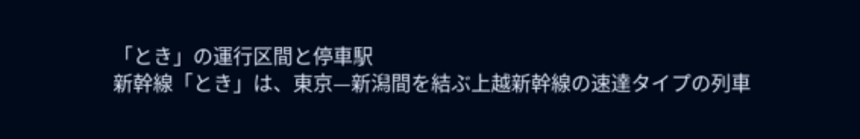「とき」の運行区間と停車駅
新幹線「とき」は、東京—新潟間を結ぶ上越新幹線の速達タイプの列車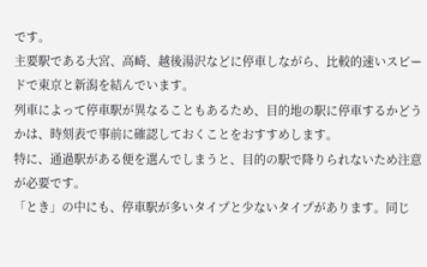です。
主要駅である大宮、高崎、越後湯沢などに停車しながら、比較的速いスピードで東京と新潟を結んでいます。
列車によって停車駅が異なることもあるため、目的地の駅に停車するかどうかは、時刻表で事前に確認しておくことをおすすめします。
特に、通過駅がある便を選んでしまうと、目的の駅で降りられないため注意が必要です。
「とき」の中にも、停車駅が多いタイプと少ないタイプがあります。同じ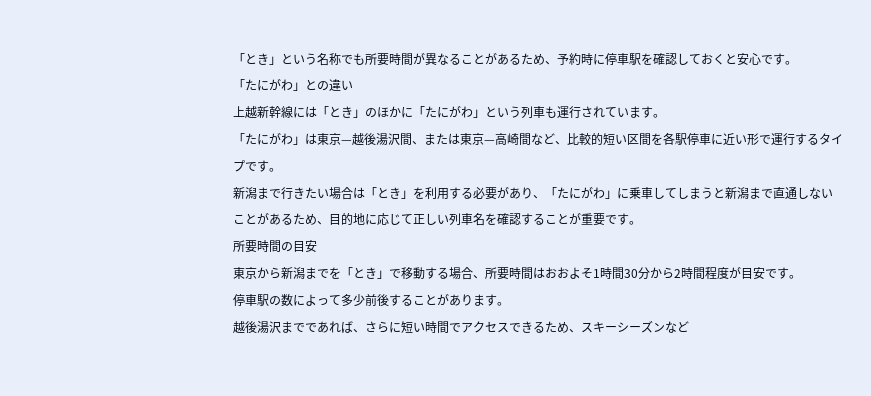「とき」という名称でも所要時間が異なることがあるため、予約時に停車駅を確認しておくと安心です。
「たにがわ」との違い
上越新幹線には「とき」のほかに「たにがわ」という列車も運行されています。
「たにがわ」は東京—越後湯沢間、または東京—高崎間など、比較的短い区間を各駅停車に近い形で運行するタイプです。
新潟まで行きたい場合は「とき」を利用する必要があり、「たにがわ」に乗車してしまうと新潟まで直通しないことがあるため、目的地に応じて正しい列車名を確認することが重要です。
所要時間の目安
東京から新潟までを「とき」で移動する場合、所要時間はおおよそ1時間30分から2時間程度が目安です。
停車駅の数によって多少前後することがあります。
越後湯沢までであれば、さらに短い時間でアクセスできるため、スキーシーズンなど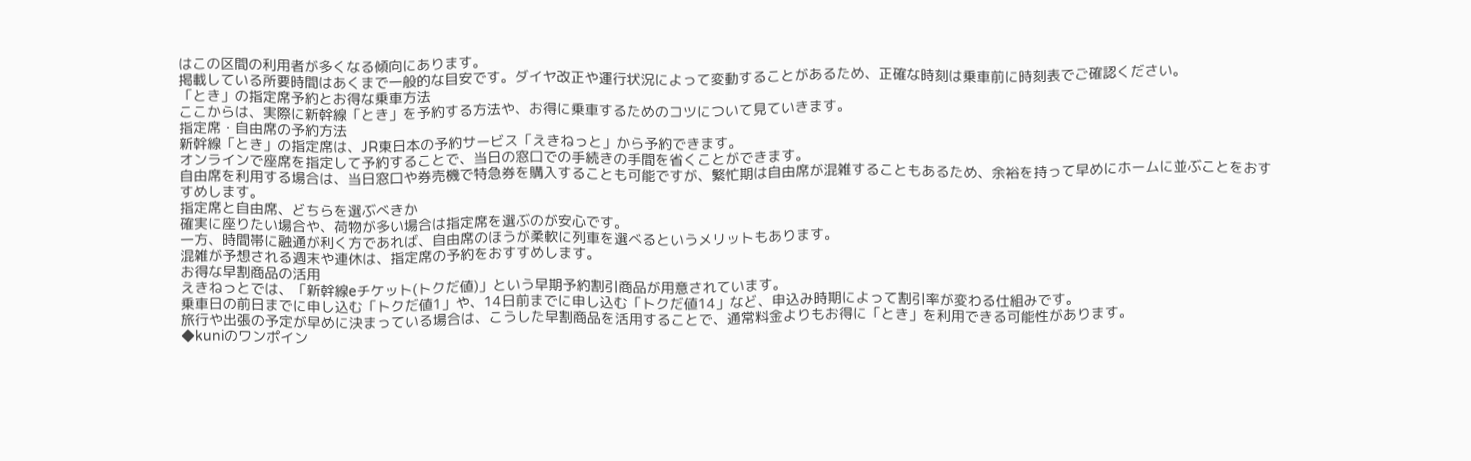はこの区間の利用者が多くなる傾向にあります。
掲載している所要時間はあくまで一般的な目安です。ダイヤ改正や運行状況によって変動することがあるため、正確な時刻は乗車前に時刻表でご確認ください。
「とき」の指定席予約とお得な乗車方法
ここからは、実際に新幹線「とき」を予約する方法や、お得に乗車するためのコツについて見ていきます。
指定席・自由席の予約方法
新幹線「とき」の指定席は、JR東日本の予約サービス「えきねっと」から予約できます。
オンラインで座席を指定して予約することで、当日の窓口での手続きの手間を省くことができます。
自由席を利用する場合は、当日窓口や券売機で特急券を購入することも可能ですが、繁忙期は自由席が混雑することもあるため、余裕を持って早めにホームに並ぶことをおすすめします。
指定席と自由席、どちらを選ぶべきか
確実に座りたい場合や、荷物が多い場合は指定席を選ぶのが安心です。
一方、時間帯に融通が利く方であれば、自由席のほうが柔軟に列車を選べるというメリットもあります。
混雑が予想される週末や連休は、指定席の予約をおすすめします。
お得な早割商品の活用
えきねっとでは、「新幹線eチケット(トクだ値)」という早期予約割引商品が用意されています。
乗車日の前日までに申し込む「トクだ値1」や、14日前までに申し込む「トクだ値14」など、申込み時期によって割引率が変わる仕組みです。
旅行や出張の予定が早めに決まっている場合は、こうした早割商品を活用することで、通常料金よりもお得に「とき」を利用できる可能性があります。
◆kuniのワンポイン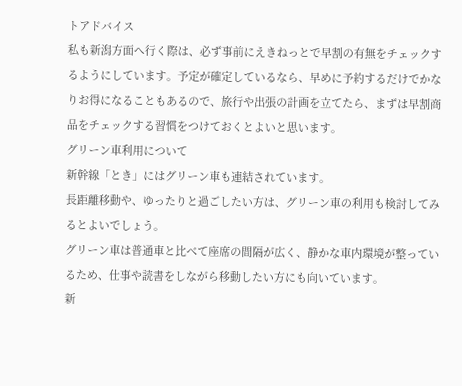トアドバイス
私も新潟方面へ行く際は、必ず事前にえきねっとで早割の有無をチェックするようにしています。予定が確定しているなら、早めに予約するだけでかなりお得になることもあるので、旅行や出張の計画を立てたら、まずは早割商品をチェックする習慣をつけておくとよいと思います。
グリーン車利用について
新幹線「とき」にはグリーン車も連結されています。
長距離移動や、ゆったりと過ごしたい方は、グリーン車の利用も検討してみるとよいでしょう。
グリーン車は普通車と比べて座席の間隔が広く、静かな車内環境が整っているため、仕事や読書をしながら移動したい方にも向いています。
新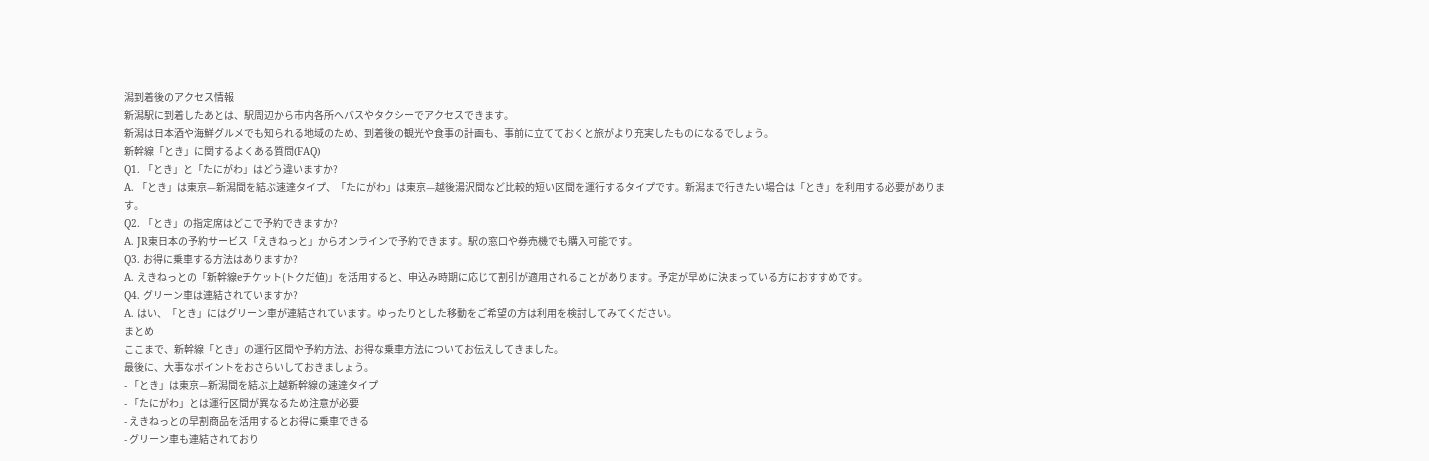潟到着後のアクセス情報
新潟駅に到着したあとは、駅周辺から市内各所へバスやタクシーでアクセスできます。
新潟は日本酒や海鮮グルメでも知られる地域のため、到着後の観光や食事の計画も、事前に立てておくと旅がより充実したものになるでしょう。
新幹線「とき」に関するよくある質問(FAQ)
Q1. 「とき」と「たにがわ」はどう違いますか?
A. 「とき」は東京—新潟間を結ぶ速達タイプ、「たにがわ」は東京—越後湯沢間など比較的短い区間を運行するタイプです。新潟まで行きたい場合は「とき」を利用する必要があります。
Q2. 「とき」の指定席はどこで予約できますか?
A. JR東日本の予約サービス「えきねっと」からオンラインで予約できます。駅の窓口や券売機でも購入可能です。
Q3. お得に乗車する方法はありますか?
A. えきねっとの「新幹線eチケット(トクだ値)」を活用すると、申込み時期に応じて割引が適用されることがあります。予定が早めに決まっている方におすすめです。
Q4. グリーン車は連結されていますか?
A. はい、「とき」にはグリーン車が連結されています。ゆったりとした移動をご希望の方は利用を検討してみてください。
まとめ
ここまで、新幹線「とき」の運行区間や予約方法、お得な乗車方法についてお伝えしてきました。
最後に、大事なポイントをおさらいしておきましょう。
- 「とき」は東京—新潟間を結ぶ上越新幹線の速達タイプ
- 「たにがわ」とは運行区間が異なるため注意が必要
- えきねっとの早割商品を活用するとお得に乗車できる
- グリーン車も連結されており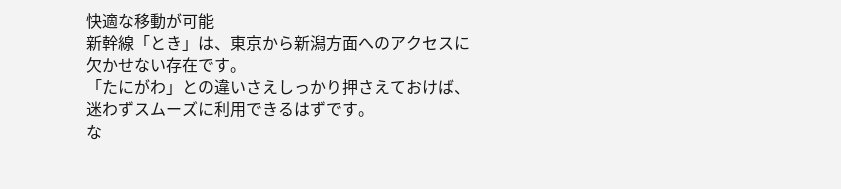快適な移動が可能
新幹線「とき」は、東京から新潟方面へのアクセスに欠かせない存在です。
「たにがわ」との違いさえしっかり押さえておけば、迷わずスムーズに利用できるはずです。
な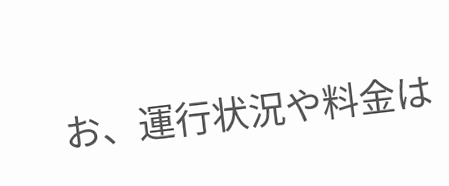お、運行状況や料金は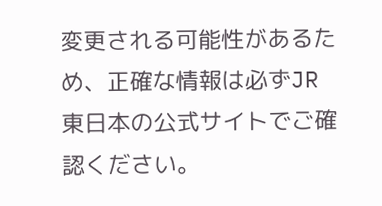変更される可能性があるため、正確な情報は必ずJR東日本の公式サイトでご確認ください。